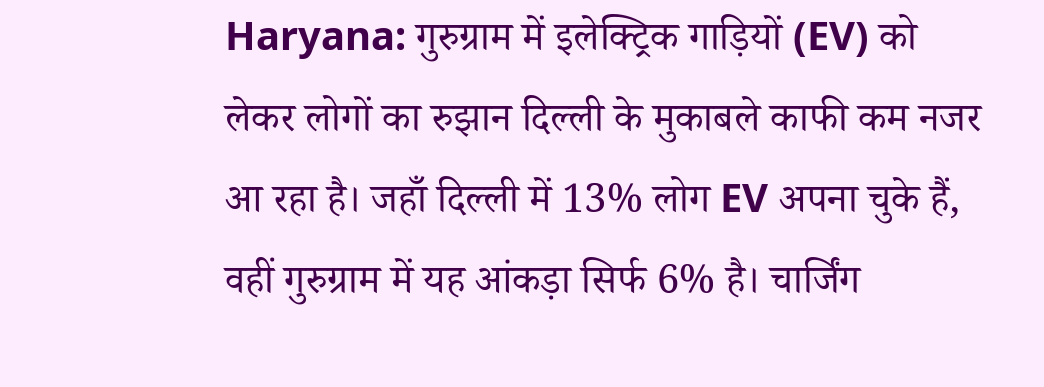Haryana: गुरुग्राम में इलेक्ट्रिक गाड़ियों (EV) को लेकर लोगों का रुझान दिल्ली के मुकाबले काफी कम नजर आ रहा है। जहाँ दिल्ली में 13% लोग EV अपना चुके हैं, वहीं गुरुग्राम में यह आंकड़ा सिर्फ 6% है। चार्जिंग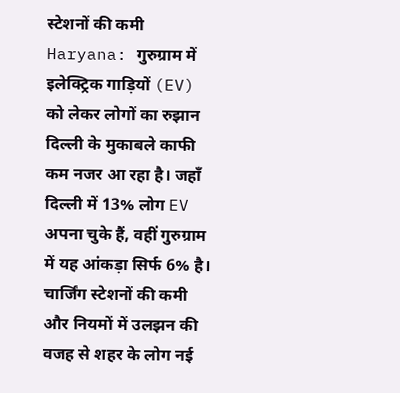स्टेशनों की कमी
Haryana: गुरुग्राम में इलेक्ट्रिक गाड़ियों (EV) को लेकर लोगों का रुझान दिल्ली के मुकाबले काफी कम नजर आ रहा है। जहाँ दिल्ली में 13% लोग EV अपना चुके हैं, वहीं गुरुग्राम में यह आंकड़ा सिर्फ 6% है। चार्जिंग स्टेशनों की कमी और नियमों में उलझन की वजह से शहर के लोग नई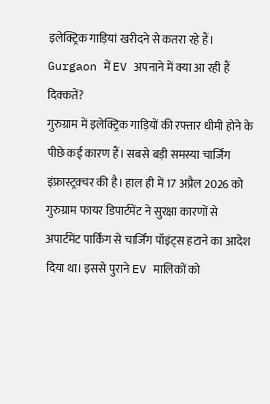इलेक्ट्रिक गाड़ियां खरीदने से कतरा रहे हैं।
Gurgaon में EV अपनाने में क्या आ रही हैं दिक्कतें?
गुरुग्राम में इलेक्ट्रिक गाड़ियों की रफ्तार धीमी होने के पीछे कई कारण हैं। सबसे बड़ी समस्या चार्जिंग इंफ्रास्ट्रक्चर की है। हाल ही में 17 अप्रैल 2026 को गुरुग्राम फायर डिपार्टमेंट ने सुरक्षा कारणों से अपार्टमेंट पार्किंग से चार्जिंग पॉइंट्स हटाने का आदेश दिया था। इससे पुराने EV मालिकों को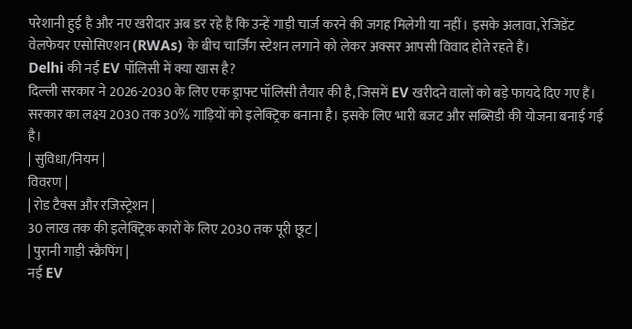परेशानी हुई है और नए खरीदार अब डर रहे हैं कि उन्हें गाड़ी चार्ज करने की जगह मिलेगी या नहीं। इसके अलावा, रेजिडेंट वेलफेयर एसोसिएशन (RWAs) के बीच चार्जिंग स्टेशन लगाने को लेकर अक्सर आपसी विवाद होते रहते हैं।
Delhi की नई EV पॉलिसी में क्या खास है?
दिल्ली सरकार ने 2026-2030 के लिए एक ड्राफ्ट पॉलिसी तैयार की है, जिसमें EV खरीदने वालों को बड़े फायदे दिए गए हैं। सरकार का लक्ष्य 2030 तक 30% गाड़ियों को इलेक्ट्रिक बनाना है। इसके लिए भारी बजट और सब्सिडी की योजना बनाई गई है।
| सुविधा/नियम |
विवरण |
| रोड टैक्स और रजिस्ट्रेशन |
30 लाख तक की इलेक्ट्रिक कारों के लिए 2030 तक पूरी छूट |
| पुरानी गाड़ी स्क्रैपिंग |
नई EV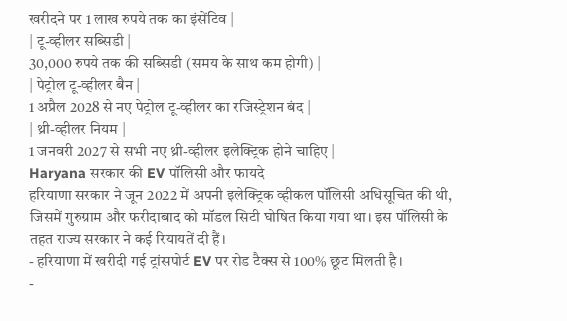खरीदने पर 1 लाख रुपये तक का इंसेंटिव |
| टू-व्हीलर सब्सिडी |
30,000 रुपये तक की सब्सिडी (समय के साथ कम होगी) |
| पेट्रोल टू-व्हीलर बैन |
1 अप्रैल 2028 से नए पेट्रोल टू-व्हीलर का रजिस्ट्रेशन बंद |
| थ्री-व्हीलर नियम |
1 जनवरी 2027 से सभी नए थ्री-व्हीलर इलेक्ट्रिक होने चाहिए |
Haryana सरकार की EV पॉलिसी और फायदे
हरियाणा सरकार ने जून 2022 में अपनी इलेक्ट्रिक व्हीकल पॉलिसी अधिसूचित की थी, जिसमें गुरुग्राम और फरीदाबाद को मॉडल सिटी घोषित किया गया था। इस पॉलिसी के तहत राज्य सरकार ने कई रियायतें दी हैं।
- हरियाणा में खरीदी गई ट्रांसपोर्ट EV पर रोड टैक्स से 100% छूट मिलती है।
-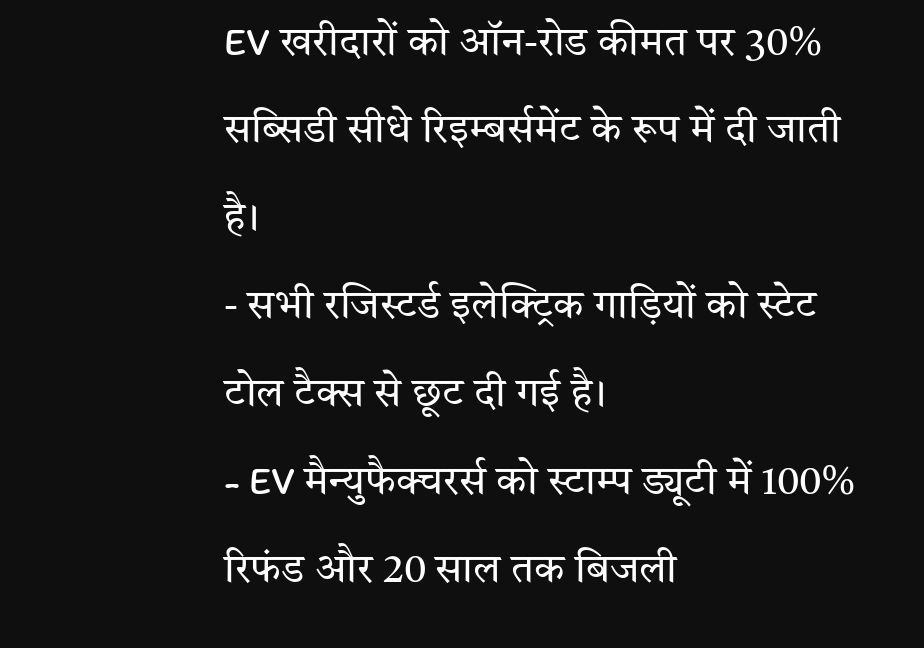EV खरीदारों को ऑन-रोड कीमत पर 30% सब्सिडी सीधे रिइम्बर्समेंट के रूप में दी जाती है।
- सभी रजिस्टर्ड इलेक्ट्रिक गाड़ियों को स्टेट टोल टैक्स से छूट दी गई है।
- EV मैन्युफैक्चरर्स को स्टाम्प ड्यूटी में 100% रिफंड और 20 साल तक बिजली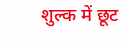शुल्क में छूट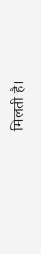मिलती है।